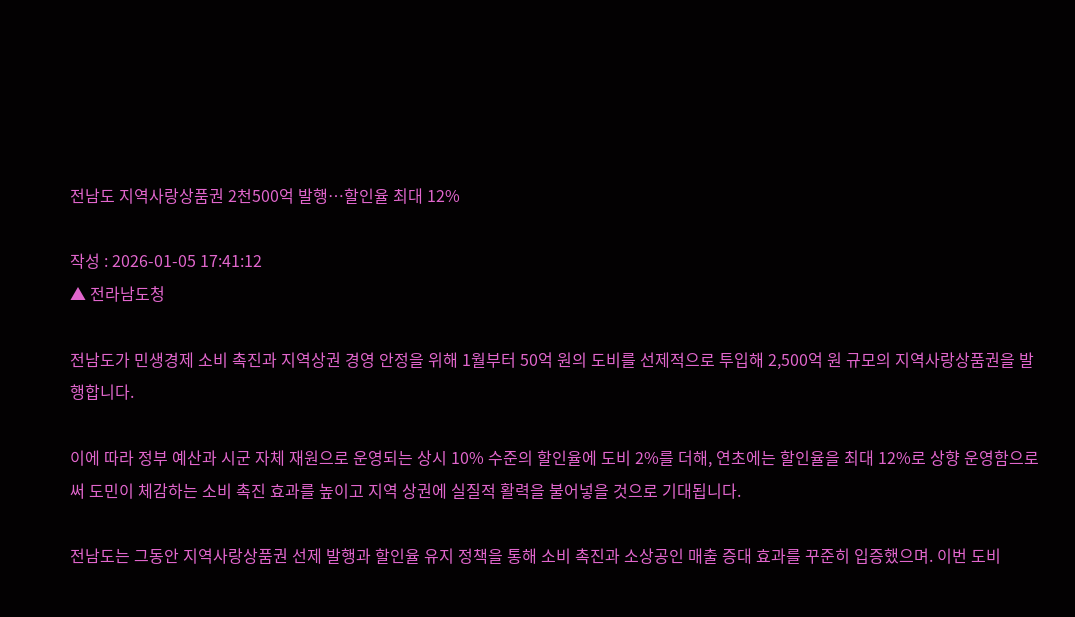전남도 지역사랑상품권 2천500억 발행…할인율 최대 12%

작성 : 2026-01-05 17:41:12
▲ 전라남도청

전남도가 민생경제 소비 촉진과 지역상권 경영 안정을 위해 1월부터 50억 원의 도비를 선제적으로 투입해 2,500억 원 규모의 지역사랑상품권을 발행합니다.

이에 따라 정부 예산과 시군 자체 재원으로 운영되는 상시 10% 수준의 할인율에 도비 2%를 더해, 연초에는 할인율을 최대 12%로 상향 운영함으로써 도민이 체감하는 소비 촉진 효과를 높이고 지역 상권에 실질적 활력을 불어넣을 것으로 기대됩니다.

전남도는 그동안 지역사랑상품권 선제 발행과 할인율 유지 정책을 통해 소비 촉진과 소상공인 매출 증대 효과를 꾸준히 입증했으며. 이번 도비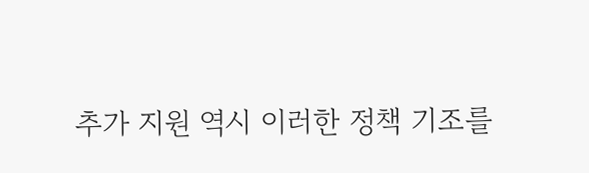추가 지원 역시 이러한 정책 기조를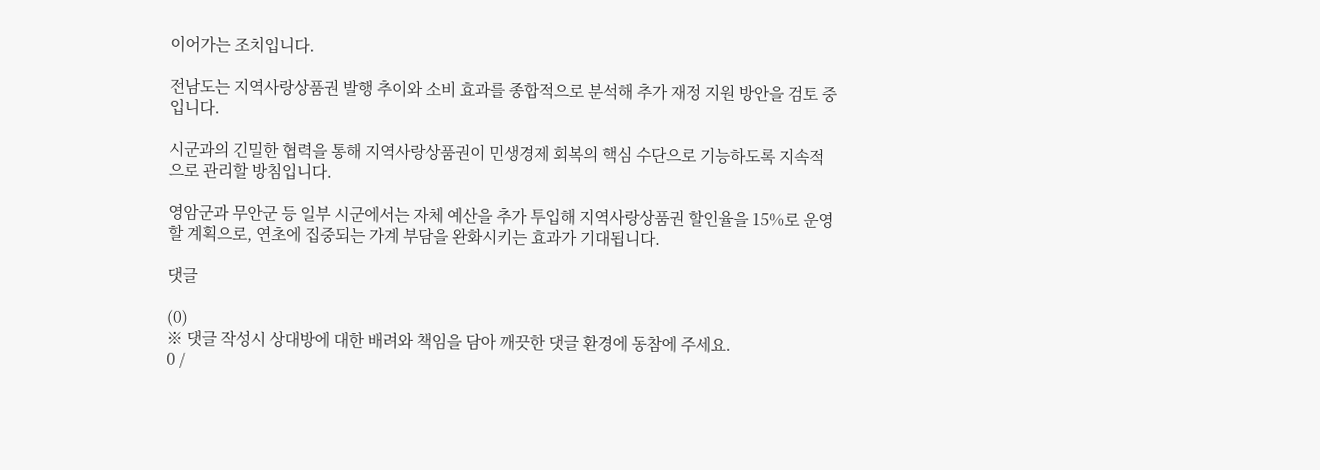이어가는 조치입니다.

전남도는 지역사랑상품권 발행 추이와 소비 효과를 종합적으로 분석해 추가 재정 지원 방안을 검토 중입니다.

시군과의 긴밀한 협력을 통해 지역사랑상품권이 민생경제 회복의 핵심 수단으로 기능하도록 지속적으로 관리할 방침입니다.

영암군과 무안군 등 일부 시군에서는 자체 예산을 추가 투입해 지역사랑상품권 할인율을 15%로 운영할 계획으로, 연초에 집중되는 가계 부담을 완화시키는 효과가 기대됩니다.

댓글

(0)
※ 댓글 작성시 상대방에 대한 배려와 책임을 담아 깨끗한 댓글 환경에 동참에 주세요.
0 /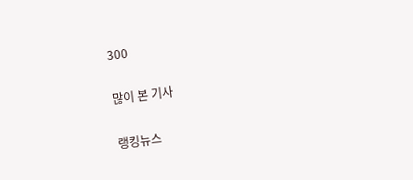300

많이 본 기사

랭킹뉴스